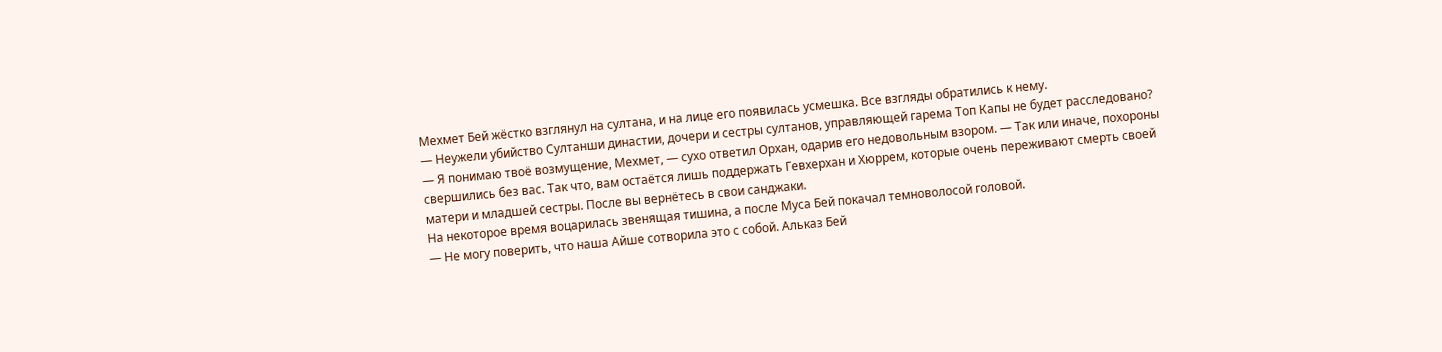Мехмет Бей жёстко взглянул на султана, и на лице его появилась усмешка. Все взгляды обратились к нему.
— Неужели убийство Султанши династии, дочери и сестры султанов, управляющей гарема Топ Капы не будет расследовано?
— Я понимаю твоё возмущение, Мехмет, — сухо ответил Орхан, одарив его недовольным взором. — Так или иначе, похороны свершились без вас. Так что, вам остаётся лишь поддержать Гевхерхан и Хюррем, которые очень переживают смерть своей матери и младшей сестры. После вы вернётесь в свои санджаки.
На некоторое время воцарилась звенящая тишина, а после Муса Бей покачал темноволосой головой.
— Не могу поверить, что наша Айше сотворила это с собой. Альказ Бей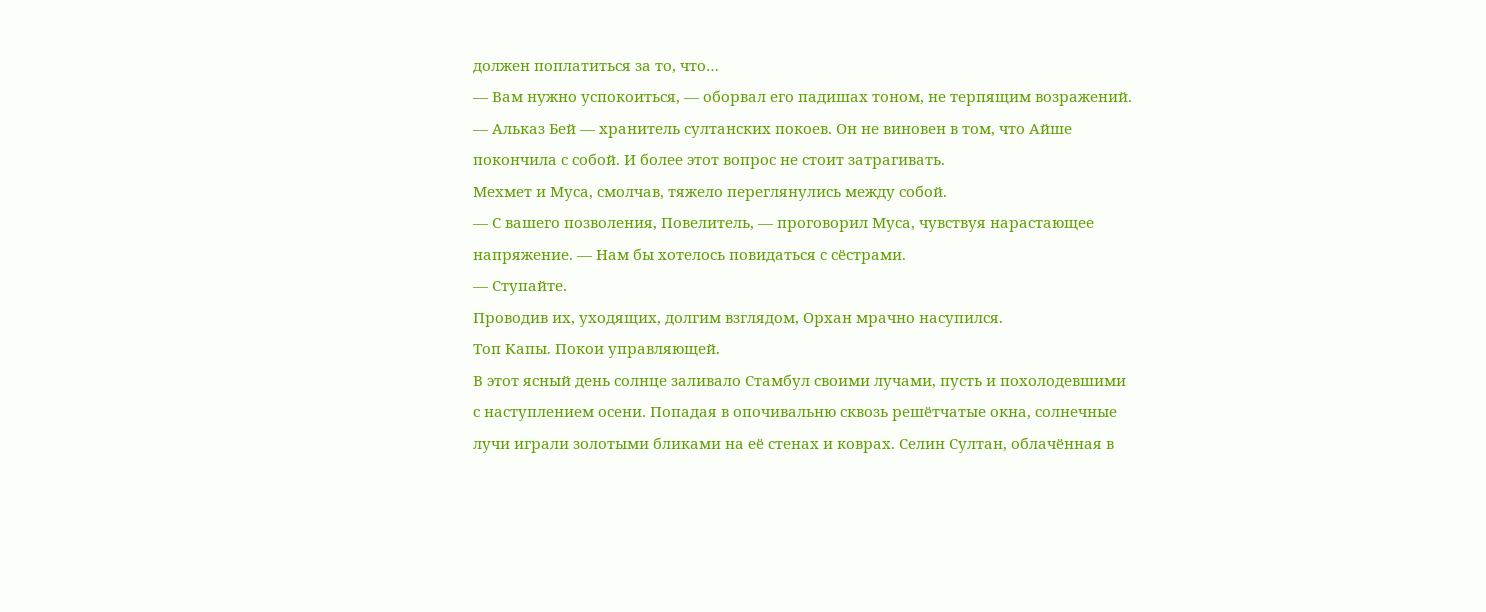должен поплатиться за то, что…
— Вам нужно успокоиться, — оборвал его падишах тоном, не терпящим возражений. — Альказ Бей — хранитель султанских покоев. Он не виновен в том, что Айше покончила с собой. И более этот вопрос не стоит затрагивать.
Мехмет и Муса, смолчав, тяжело переглянулись между собой.
— С вашего позволения, Повелитель, — проговорил Муса, чувствуя нарастающее напряжение. — Нам бы хотелось повидаться с сёстрами.
— Ступайте.
Проводив их, уходящих, долгим взглядом, Орхан мрачно насупился.
Топ Капы. Покои управляющей.
В этот ясный день солнце заливало Стамбул своими лучами, пусть и похолодевшими с наступлением осени. Попадая в опочивальню сквозь решётчатые окна, солнечные лучи играли золотыми бликами на её стенах и коврах. Селин Султан, облачённая в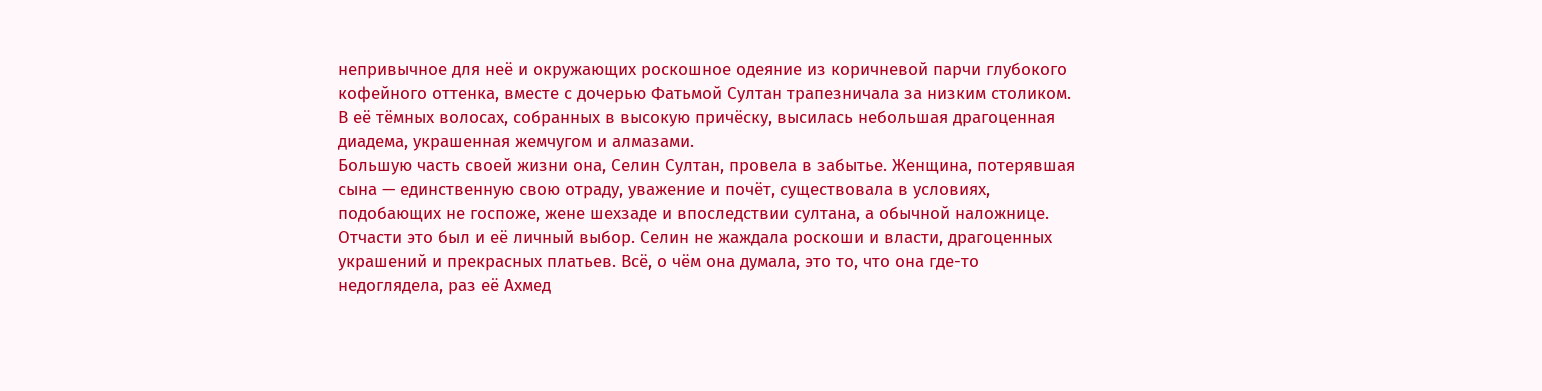непривычное для неё и окружающих роскошное одеяние из коричневой парчи глубокого кофейного оттенка, вместе с дочерью Фатьмой Султан трапезничала за низким столиком. В её тёмных волосах, собранных в высокую причёску, высилась небольшая драгоценная диадема, украшенная жемчугом и алмазами.
Большую часть своей жизни она, Селин Султан, провела в забытье. Женщина, потерявшая сына — единственную свою отраду, уважение и почёт, существовала в условиях, подобающих не госпоже, жене шехзаде и впоследствии султана, а обычной наложнице.
Отчасти это был и её личный выбор. Селин не жаждала роскоши и власти, драгоценных украшений и прекрасных платьев. Всё, о чём она думала, это то, что она где-то недоглядела, раз её Ахмед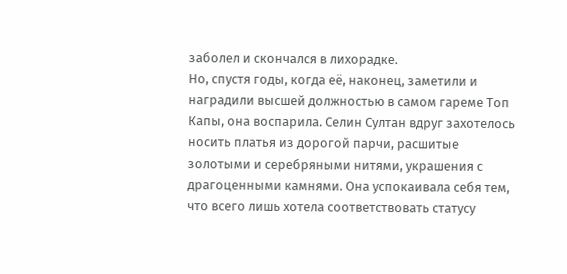заболел и скончался в лихорадке.
Но, спустя годы, когда её, наконец, заметили и наградили высшей должностью в самом гареме Топ Капы, она воспарила. Селин Султан вдруг захотелось носить платья из дорогой парчи, расшитые золотыми и серебряными нитями, украшения с драгоценными камнями. Она успокаивала себя тем, что всего лишь хотела соответствовать статусу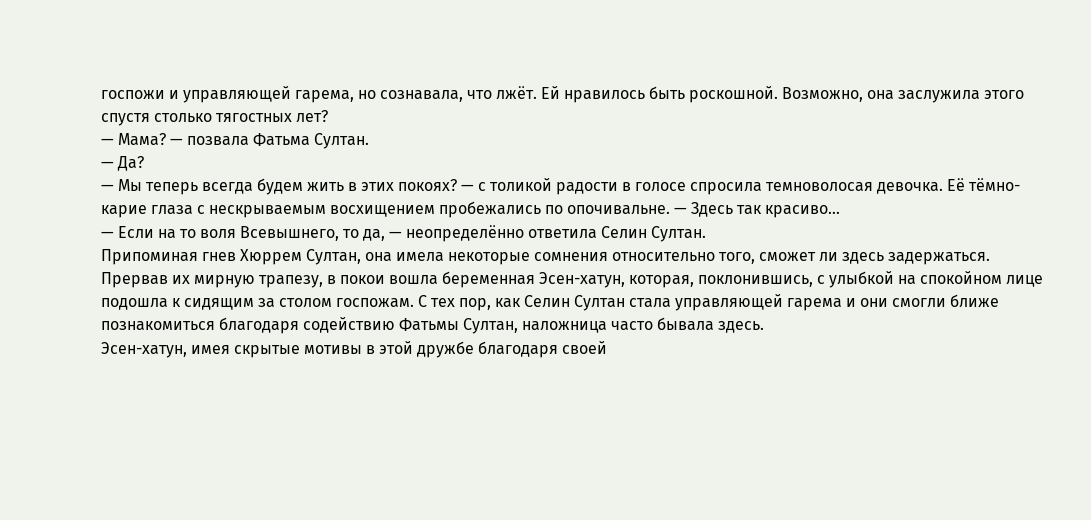госпожи и управляющей гарема, но сознавала, что лжёт. Ей нравилось быть роскошной. Возможно, она заслужила этого спустя столько тягостных лет?
— Мама? — позвала Фатьма Султан.
— Да?
— Мы теперь всегда будем жить в этих покоях? — с толикой радости в голосе спросила темноволосая девочка. Её тёмно-карие глаза с нескрываемым восхищением пробежались по опочивальне. — Здесь так красиво…
— Если на то воля Всевышнего, то да, — неопределённо ответила Селин Султан.
Припоминая гнев Хюррем Султан, она имела некоторые сомнения относительно того, сможет ли здесь задержаться.
Прервав их мирную трапезу, в покои вошла беременная Эсен-хатун, которая, поклонившись, с улыбкой на спокойном лице подошла к сидящим за столом госпожам. С тех пор, как Селин Султан стала управляющей гарема и они смогли ближе познакомиться благодаря содействию Фатьмы Султан, наложница часто бывала здесь.
Эсен-хатун, имея скрытые мотивы в этой дружбе благодаря своей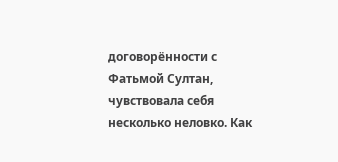договорённости с Фатьмой Султан, чувствовала себя несколько неловко. Как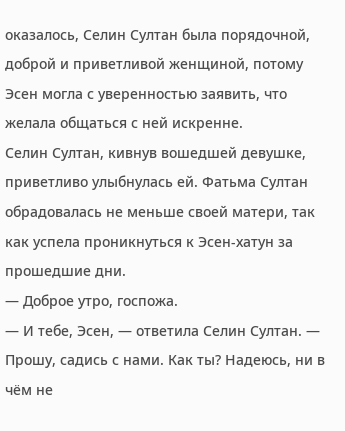оказалось, Селин Султан была порядочной, доброй и приветливой женщиной, потому Эсен могла с уверенностью заявить, что желала общаться с ней искренне.
Селин Султан, кивнув вошедшей девушке, приветливо улыбнулась ей. Фатьма Султан обрадовалась не меньше своей матери, так как успела проникнуться к Эсен-хатун за прошедшие дни.
— Доброе утро, госпожа.
— И тебе, Эсен, — ответила Селин Султан. — Прошу, садись с нами. Как ты? Надеюсь, ни в чём не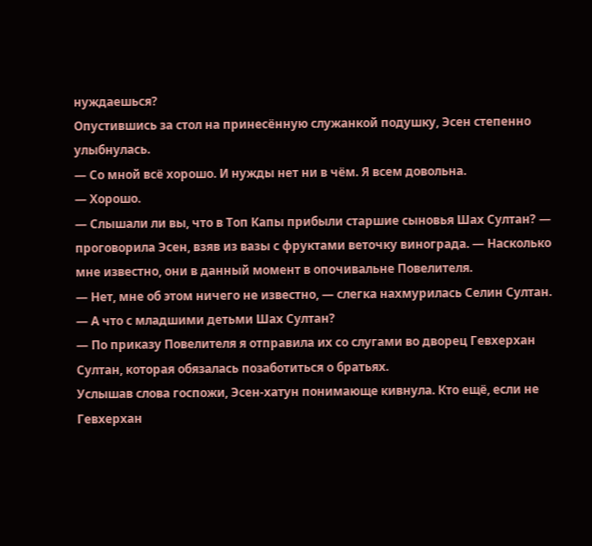нуждаешься?
Опустившись за стол на принесённую служанкой подушку, Эсен степенно улыбнулась.
— Со мной всё хорошо. И нужды нет ни в чём. Я всем довольна.
— Хорошо.
— Слышали ли вы, что в Топ Капы прибыли старшие сыновья Шах Султан? — проговорила Эсен, взяв из вазы с фруктами веточку винограда. — Насколько мне известно, они в данный момент в опочивальне Повелителя.
— Нет, мне об этом ничего не известно, — слегка нахмурилась Селин Султан.
— А что с младшими детьми Шах Султан?
— По приказу Повелителя я отправила их со слугами во дворец Гевхерхан Султан, которая обязалась позаботиться о братьях.
Услышав слова госпожи, Эсен-хатун понимающе кивнула. Кто ещё, если не Гевхерхан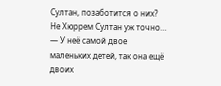Султан, позаботится о них? Не Хюррем Султан уж точно…
— У неё самой двое маленьких детей, так она ещё двоих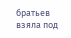братьев взяла под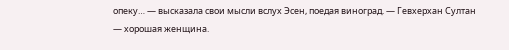опеку… — высказала свои мысли вслух Эсен, поедая виноград. — Гевхерхан Султан — хорошая женщина.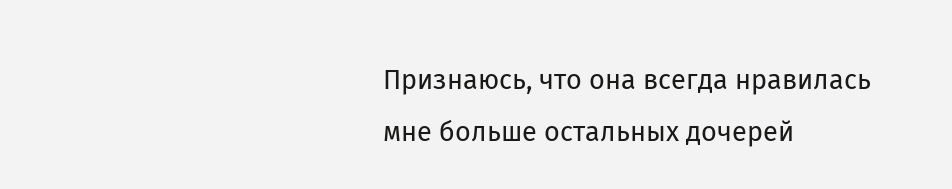Признаюсь, что она всегда нравилась мне больше остальных дочерей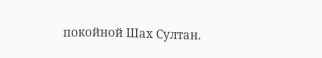покойной Шах Султан.